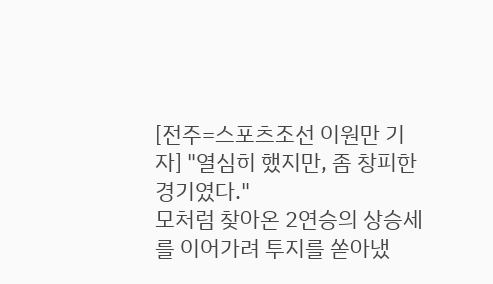[전주=스포츠조선 이원만 기자] "열심히 했지만, 좀 창피한 경기였다."
모처럼 찾아온 2연승의 상승세를 이어가려 투지를 쏟아냈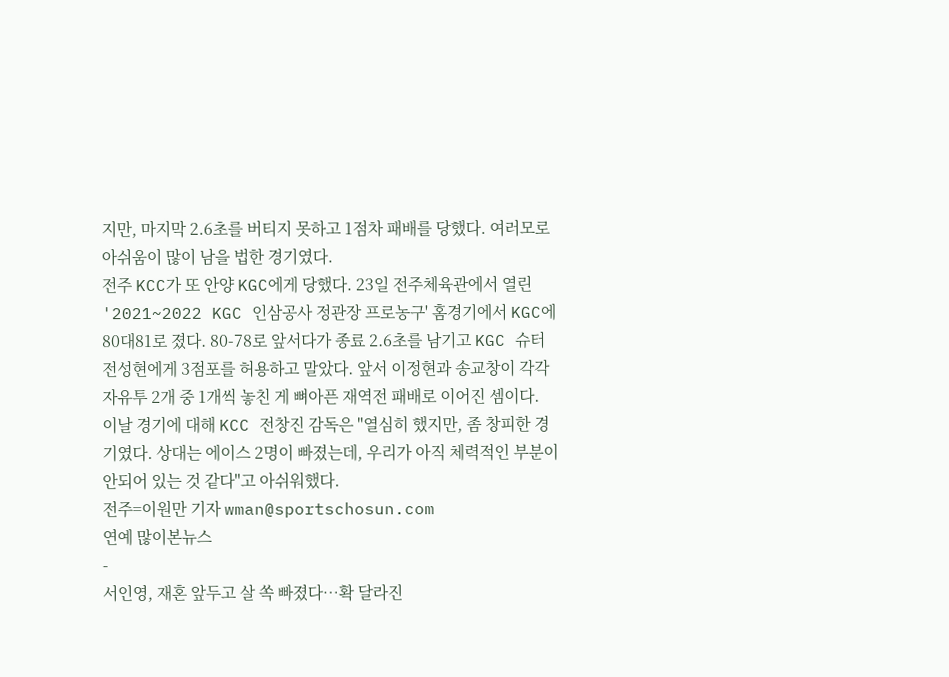지만, 마지막 2.6초를 버티지 못하고 1점차 패배를 당했다. 여러모로 아쉬움이 많이 남을 법한 경기였다.
전주 KCC가 또 안양 KGC에게 당했다. 23일 전주체육관에서 열린 '2021~2022 KGC 인삼공사 정관장 프로농구' 홈경기에서 KGC에 80대81로 졌다. 80-78로 앞서다가 종료 2.6초를 남기고 KGC 슈터 전성현에게 3점포를 허용하고 말았다. 앞서 이정현과 송교창이 각각 자유투 2개 중 1개씩 놓친 게 뼈아픈 재역전 패배로 이어진 셈이다.
이날 경기에 대해 KCC 전창진 감독은 "열심히 했지만, 좀 창피한 경기였다. 상대는 에이스 2명이 빠졌는데, 우리가 아직 체력적인 부분이 안되어 있는 것 같다"고 아쉬워했다.
전주=이원만 기자 wman@sportschosun.com
연예 많이본뉴스
-
서인영, 재혼 앞두고 살 쏙 빠졌다…확 달라진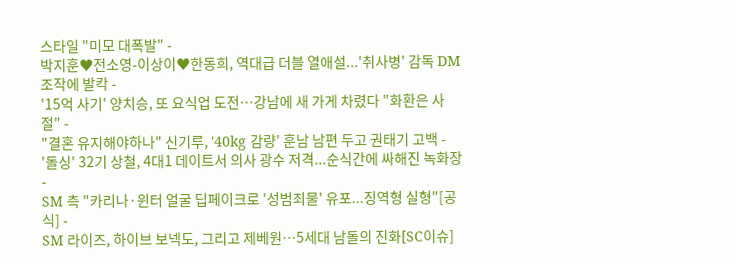스타일 "미모 대폭발" -
박지훈♥전소영-이상이♥한동희, 역대급 더블 열애설...'취사병' 감독 DM 조작에 발칵 -
'15억 사기' 양치승, 또 요식업 도전…강남에 새 가게 차렸다 "화환은 사절" -
"결혼 유지해야하나" 신기루, '40kg 감량' 훈남 남편 두고 권태기 고백 -
'돌싱' 32기 상철, 4대1 데이트서 의사 광수 저격...순식간에 싸해진 녹화장 -
SM 측 "카리나·윈터 얼굴 딥페이크로 '성범죄물' 유포...징역형 실형"[공식] -
SM 라이즈, 하이브 보넥도, 그리고 제베원…5세대 남돌의 진화[SC이슈]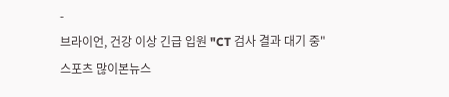-
브라이언, 건강 이상 긴급 입원 "CT 검사 결과 대기 중"
스포츠 많이본뉴스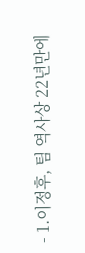- 1.이정후, 팀 역사상 22년만에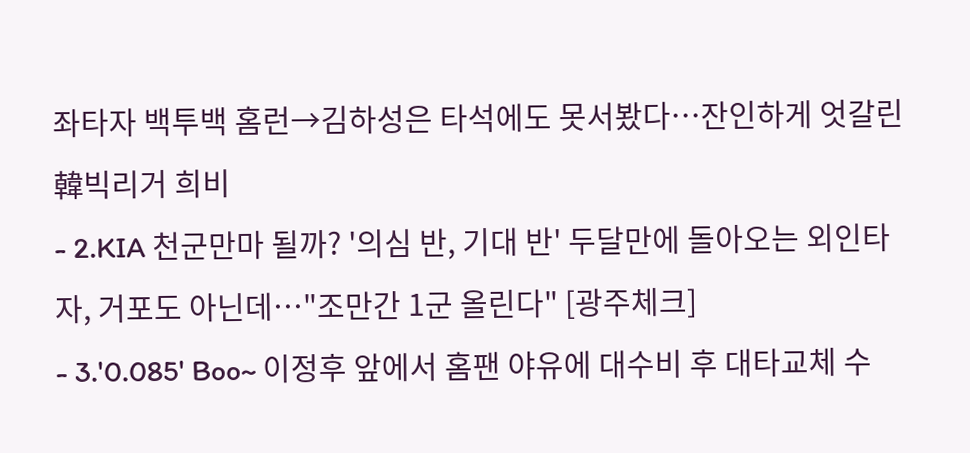좌타자 백투백 홈런→김하성은 타석에도 못서봤다…잔인하게 엇갈린 韓빅리거 희비
- 2.KIA 천군만마 될까? '의심 반, 기대 반' 두달만에 돌아오는 외인타자, 거포도 아닌데…"조만간 1군 올린다" [광주체크]
- 3.'0.085' Boo~ 이정후 앞에서 홈팬 야유에 대수비 후 대타교체 수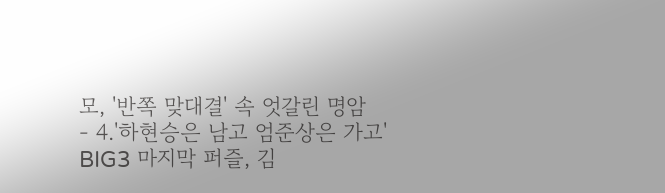모, '반쪽 맞대결' 속 엇갈린 명암
- 4.'하현승은 남고 엄준상은 가고' BIG3 마지막 퍼즐, 김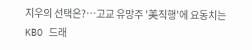지우의 선택은?…고교 유망주 '美직행'에 요동치는 KBO 드래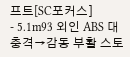프트[SC포커스]
- 5.1m93 외인 ABS 대충격→감동 부활 스토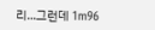리...그런데 1m96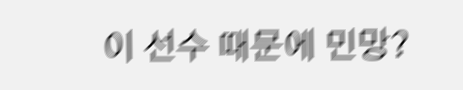이 선수 때문에 민망?